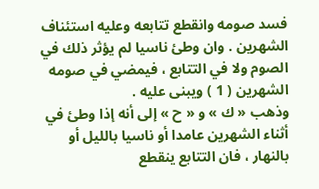فسد صومه وانقطع تتابعه وعليه استئناف الشهرين . وان وطئ ناسيا لم يؤثر ذلك في الصوم ولا في التتابع ، فيمضي في صومه الشهرين ( 1 ) ويبنى عليه .
وذهب « ك » و « ح » إلى أنه إذا وطئ في أثناء الشهرين عامدا أو ناسيا بالليل أو بالنهار ، فان التتابع ينقطع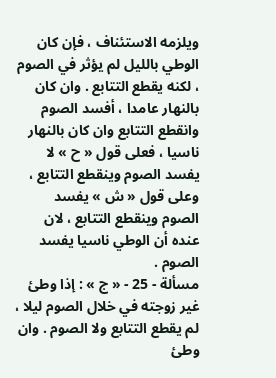ويلزمه الاستئناف ، فإن كان الوطي بالليل لم يؤثر في الصوم ، لكنه يقطع التتابع . وان كان بالنهار عامدا ، أفسد الصوم وانقطع التتابع وان كان بالنهار ناسيا ، فعلى قول « ح » لا يفسد الصوم وينقطع التتابع ، وعلى قول « ش » يفسد الصوم وينقطع التتابع ، لان عنده أن الوطي ناسيا يفسد الصوم .
مسألة - 25 - « ج » : إذا وطئ غير زوجته في خلال الصوم ليلا ، لم يقطع التتابع ولا الصوم . وان وطئ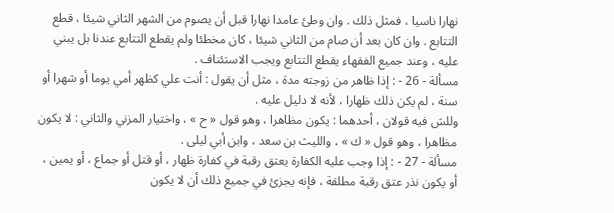نهارا ناسيا ، فمثل ذلك . وان وطئ عامدا نهارا قبل أن يصوم من الشهر الثاني شيئا ، قطع التتابع . وان كان بعد أن صام من الثاني شيئا ، كان مخطئا ولم يقطع التتابع عندنا بل يبني عليه ، وعند جميع الفقهاء يقطع التتابع ويجب الاستئناف .
مسألة - 26 - : إذا ظاهر من زوجته مدة ، مثل أن يقول : أنت علي كظهر أمي يوما أو شهرا أو سنة ، لم يكن ذلك ظهارا ، لأنه لا دليل عليه .
وللش فيه قولان ، أحدهما : يكون مظاهرا ، وهو قول « ح » ، واختيار المزني والثاني : لا يكون مظاهرا ، وهو قول « ك » ، والليث بن سعد ، وابن أبي ليلى .
مسألة - 27 - : إذا وجب عليه الكفارة يعتق رقبة في كفارة ظهار ، أو قتل أو جماع ، أو يمين ، أو يكون نذر عتق رقبة مطلقة ، فإنه يجزئ في جميع ذلك أن لا يكون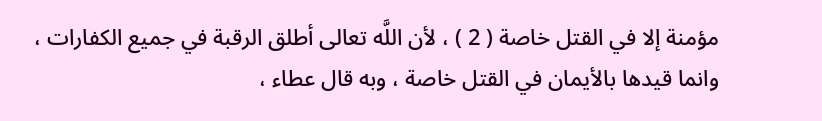مؤمنة إلا في القتل خاصة ( 2 ) ، لأن اللَّه تعالى أطلق الرقبة في جميع الكفارات ، وانما قيدها بالأيمان في القتل خاصة ، وبه قال عطاء ،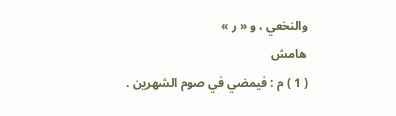والنخعي ، و « ر »
هامش
( 1 ) م : فيمضي في صوم الشهرين .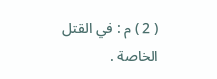( 2 ) م : في القتل الخاصة .